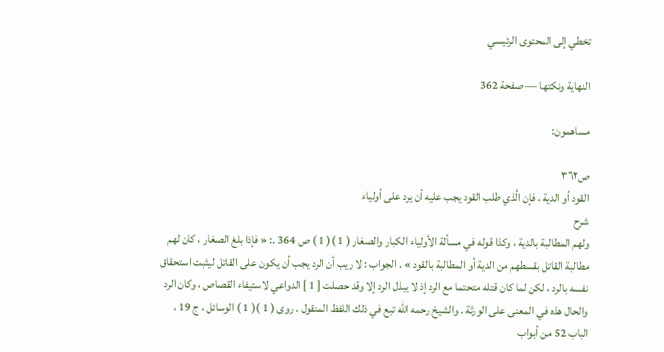تخطي إلى المحتوى الرئيسي

النهاية ونكتها — صفحة 362

مساهمون:

ص٣٦٢
القود أو الدية ، فإن الَّذي طلب القود يجب عليه أن يرد على أولياء
شرح
ولهم المطالبة بالدية ، وكذا قوله في مسألة الأولياء الكبار والصغار ( 1 )( 1 ) ص 364 .: « فإذا بلغ الصغار ، كان لهم مطالبة القاتل بقسطهم من الدية أو المطالبة بالقود » . الجواب : لا ريب أن الرد يجب أن يكون على القاتل ليثبت استحقاق نفسه بالرد ، لكن لما كان قتله متحتما مع الرد إذ لا يبذل الرد إلا وقد حصلت [ 1 ] الدواعي لاستيفاء القصاص ، وكان الرد والحال هذه في المعنى على الورثة . والشيخ رحمه الله تبع في ذلك اللفظ المنقول . روى ( 1 )( 1 ) الوسائل ، ج 19 ، الباب 52 من أبواب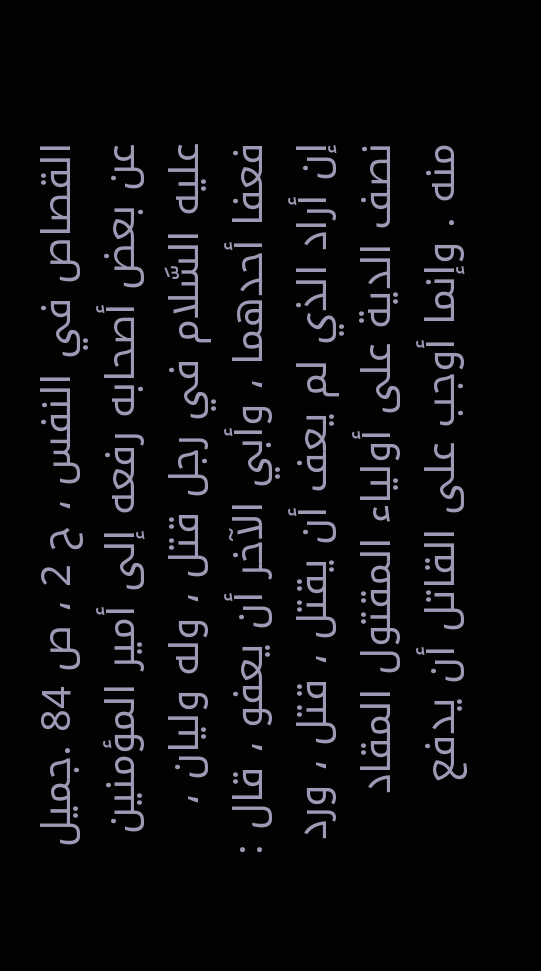القصاص في النفس ، ح 2 ، ص 84 .جميل عن بعض أصحابه رفعه إلى أمير المؤمنين عليه السَّلام في رجل قتل ، وله وليان ، فعفا أحدهما ، وأبي الآخر أن يعفو ، قال : إن أراد الذي لم يعف أن يقتل ، قتل ، ورد نصف الدية على أولياء المقتول المقاد منه . وإنما أوجب على القاتل أن يدفع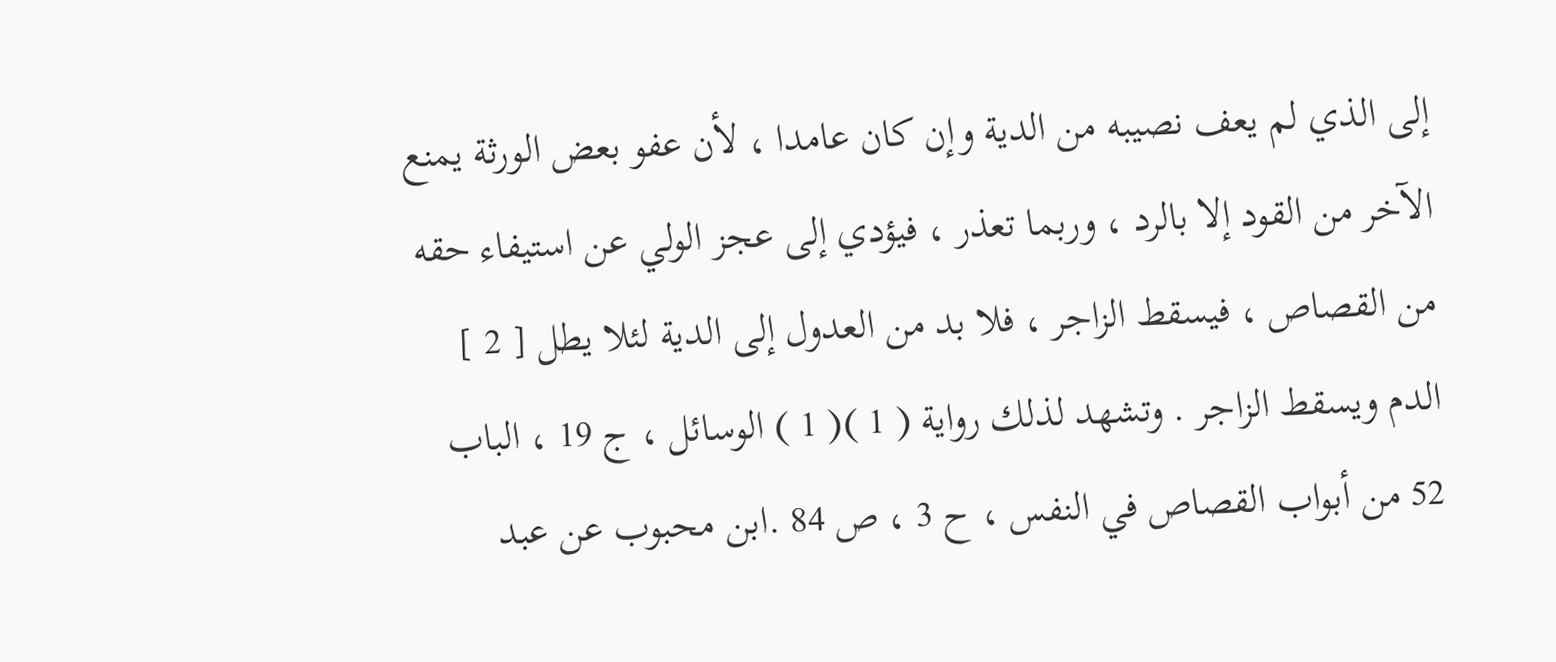إلى الذي لم يعف نصيبه من الدية وإن كان عامدا ، لأن عفو بعض الورثة يمنع الآخر من القود إلا بالرد ، وربما تعذر ، فيؤدي إلى عجز الولي عن استيفاء حقه من القصاص ، فيسقط الزاجر ، فلا بد من العدول إلى الدية لئلا يطل [ 2 ] الدم ويسقط الزاجر . وتشهد لذلك رواية ( 1 )( 1 ) الوسائل ، ج 19 ، الباب 52 من أبواب القصاص في النفس ، ح 3 ، ص 84 .ابن محبوب عن عبد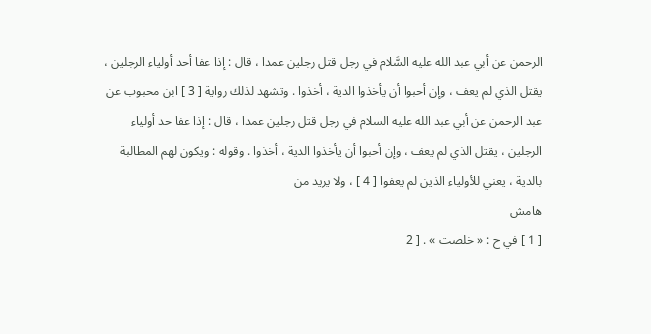الرحمن عن أبي عبد الله عليه السَّلام في رجل قتل رجلين عمدا ، قال : إذا عفا أحد أولياء الرجلين ، يقتل الذي لم يعف ، وإن أحبوا أن يأخذوا الدية ، أخذوا . وتشهد لذلك رواية [ 3 ] ابن محبوب عن عبد الرحمن عن أبي عبد الله عليه السلام في رجل قتل رجلين عمدا ، قال : إذا عفا حد أولياء الرجلين ، يقتل الذي لم يعف ، وإن أحبوا أن يأخذوا الدية ، أخذوا . وقوله : ويكون لهم المطالبة بالدية ، يعني للأولياء الذين لم يعفوا [ 4 ] ، ولا يريد من
هامش
[ 1 ] في ح : « خلصت » . [ 2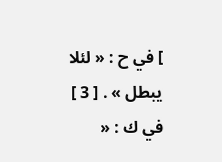] في ح : « لئلا يبطل » . [ 3 ] في ك : «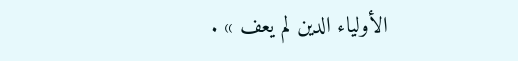الأولياء الدين لم يعف » .